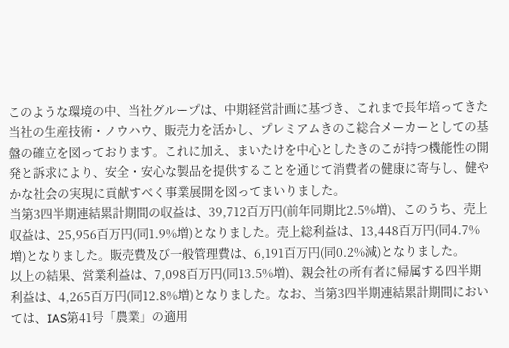このような環境の中、当社グループは、中期経営計画に基づき、これまで長年培ってきた当社の生産技術・ノウハウ、販売力を活かし、プレミアムきのこ総合メーカーとしての基盤の確立を図っております。これに加え、まいたけを中心としたきのこが持つ機能性の開発と訴求により、安全・安心な製品を提供することを通じて消費者の健康に寄与し、健やかな社会の実現に貢献すべく事業展開を図ってまいりました。
当第3四半期連結累計期間の収益は、39,712百万円(前年同期比2.5%増)、このうち、売上収益は、25,956百万円(同1.9%増)となりました。売上総利益は、13,448百万円(同4.7%増)となりました。販売費及び一般管理費は、6,191百万円(同0.2%減)となりました。
以上の結果、営業利益は、7,098百万円(同13.5%増)、親会社の所有者に帰属する四半期利益は、4,265百万円(同12.8%増)となりました。なお、当第3四半期連結累計期間においては、IAS第41号「農業」の適用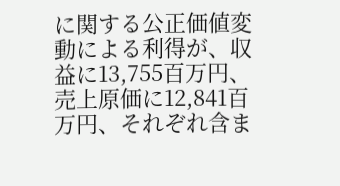に関する公正価値変動による利得が、収益に13,755百万円、売上原価に12,841百万円、それぞれ含ま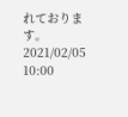れております。
2021/02/05 10:00